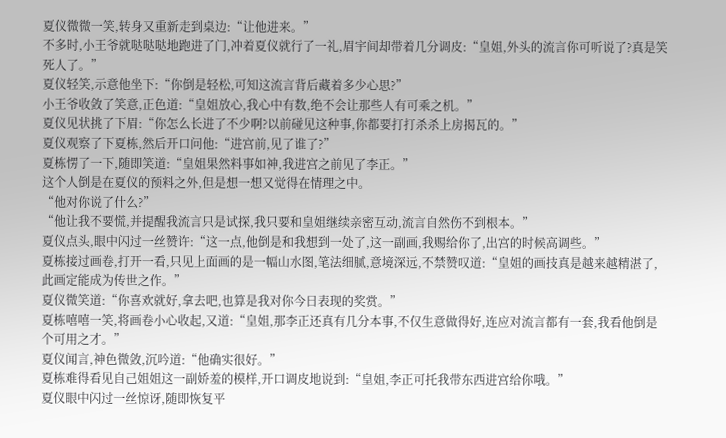夏仪微微一笑,转身又重新走到桌边:“让他进来。”
不多时,小王爷就哒哒哒地跑进了门,冲着夏仪就行了一礼,眉宇间却带着几分调皮:“皇姐,外头的流言你可听说了?真是笑死人了。”
夏仪轻笑,示意他坐下:“你倒是轻松,可知这流言背后藏着多少心思?”
小王爷收敛了笑意,正色道:“皇姐放心,我心中有数,绝不会让那些人有可乘之机。”
夏仪见状挑了下眉:“你怎么长进了不少啊?以前碰见这种事,你都要打打杀杀上房揭瓦的。”
夏仪观察了下夏栋,然后开口问他:“进宫前,见了谁了?”
夏栋愣了一下,随即笑道:“皇姐果然料事如神,我进宫之前见了李正。”
这个人倒是在夏仪的预料之外,但是想一想又觉得在情理之中。
“他对你说了什么?”
“他让我不要慌,并提醒我流言只是试探,我只要和皇姐继续亲密互动,流言自然伤不到根本。”
夏仪点头,眼中闪过一丝赞许:“这一点,他倒是和我想到一处了,这一副画,我赐给你了,出宫的时候高调些。”
夏栋接过画卷,打开一看,只见上面画的是一幅山水图,笔法细腻,意境深远,不禁赞叹道:“皇姐的画技真是越来越精湛了,此画定能成为传世之作。”
夏仪微笑道:“你喜欢就好,拿去吧,也算是我对你今日表现的奖赏。”
夏栋嘻嘻一笑,将画卷小心收起,又道:“皇姐,那李正还真有几分本事,不仅生意做得好,连应对流言都有一套,我看他倒是个可用之才。”
夏仪闻言,神色微敛,沉吟道:“他确实很好。”
夏栋难得看见自己姐姐这一副娇羞的模样,开口调皮地说到:“皇姐,李正可托我带东西进宫给你哦。”
夏仪眼中闪过一丝惊讶,随即恢复平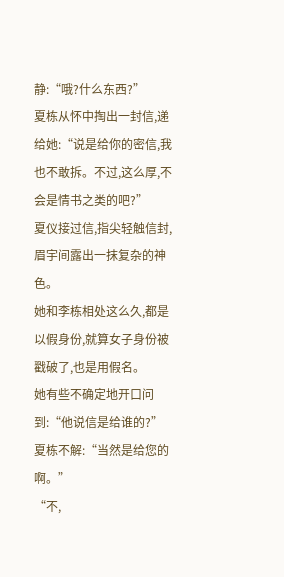静:“哦?什么东西?”
夏栋从怀中掏出一封信,递给她:“说是给你的密信,我也不敢拆。不过,这么厚,不会是情书之类的吧?”
夏仪接过信,指尖轻触信封,眉宇间露出一抹复杂的神色。
她和李栋相处这么久,都是以假身份,就算女子身份被戳破了,也是用假名。
她有些不确定地开口问到:“他说信是给谁的?”
夏栋不解:“当然是给您的啊。”
“不,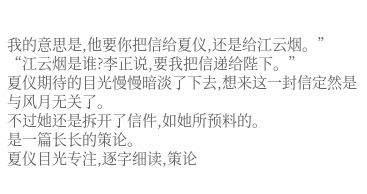我的意思是,他要你把信给夏仪,还是给江云烟。”
“江云烟是谁?李正说,要我把信递给陛下。”
夏仪期待的目光慢慢暗淡了下去,想来这一封信定然是与风月无关了。
不过她还是拆开了信件,如她所预料的。
是一篇长长的策论。
夏仪目光专注,逐字细读,策论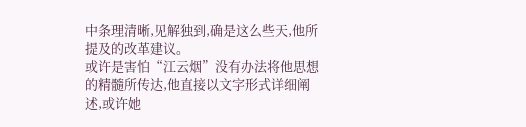中条理清晰,见解独到,确是这么些天,他所提及的改革建议。
或许是害怕“江云烟”没有办法将他思想的精髓所传达,他直接以文字形式详细阐述,或许她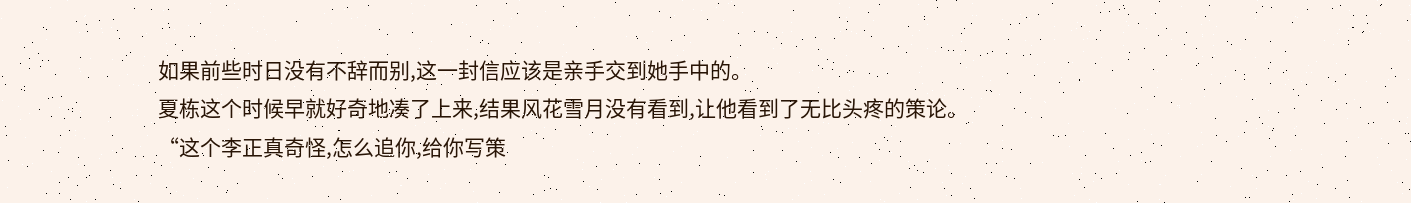如果前些时日没有不辞而别,这一封信应该是亲手交到她手中的。
夏栋这个时候早就好奇地凑了上来,结果风花雪月没有看到,让他看到了无比头疼的策论。
“这个李正真奇怪,怎么追你,给你写策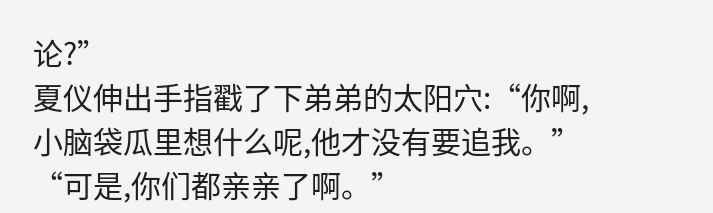论?”
夏仪伸出手指戳了下弟弟的太阳穴:“你啊,小脑袋瓜里想什么呢,他才没有要追我。”
“可是,你们都亲亲了啊。”